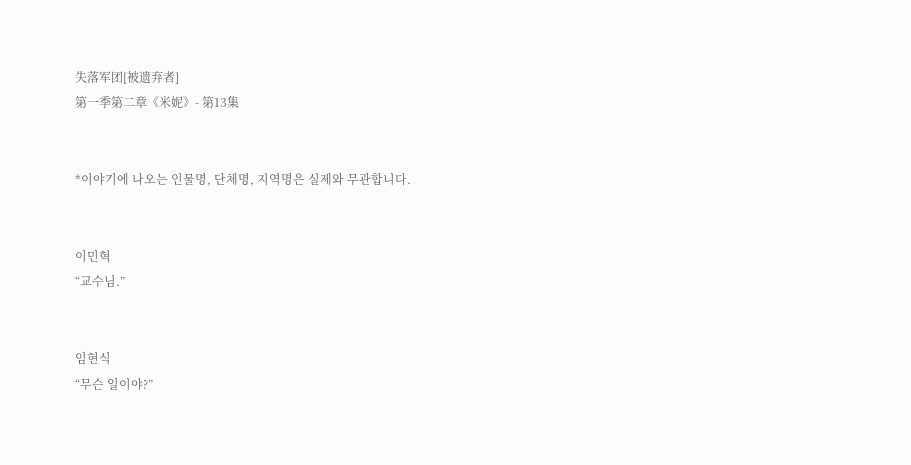失落军团[被遗弃者]
第一季第二章《米妮》- 第13集


*이야기에 나오는 인물명, 단체명, 지역명은 실제와 무관합니다.


이민혁
“교수님.”


임현식
“무슨 일이야?”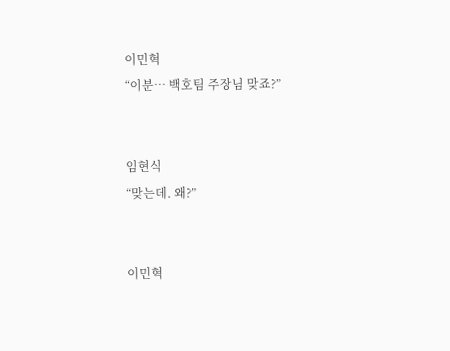이민혁
“이분… 백호팀 주장님 맞죠?”


임현식
“맞는데. 왜?”


이민혁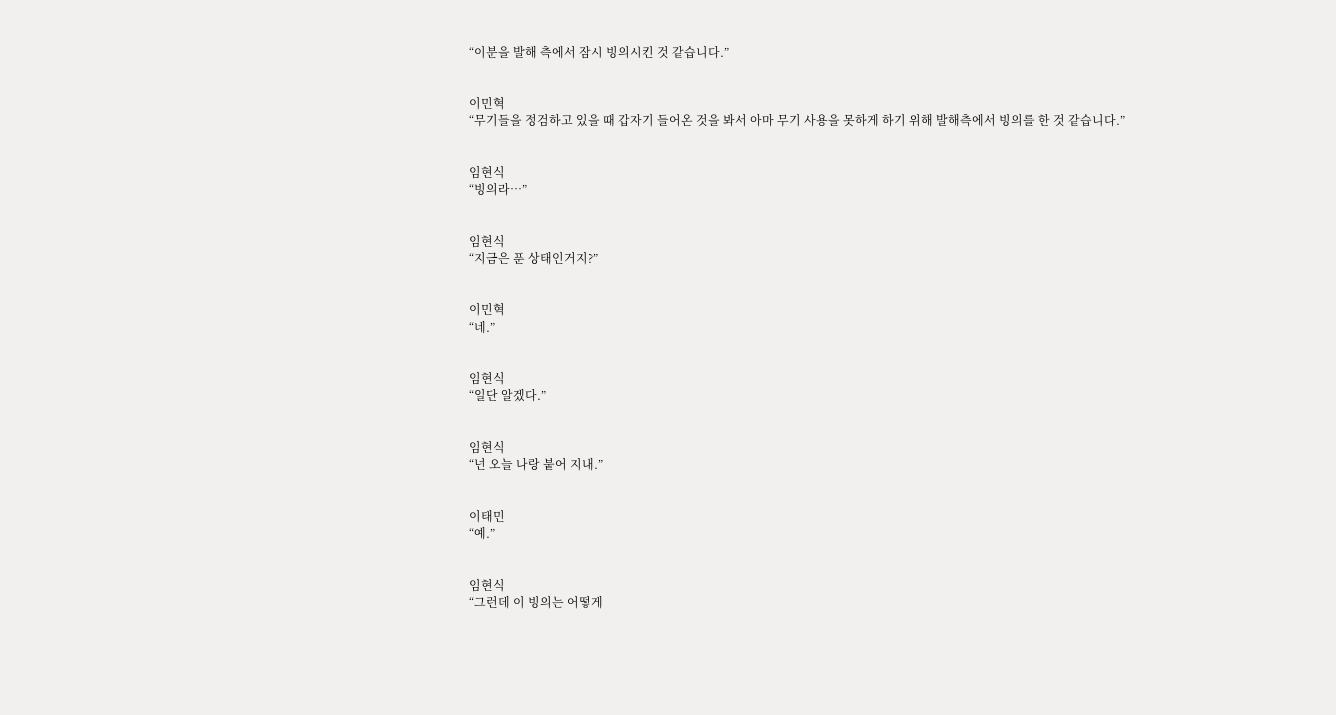“이분을 발해 측에서 잠시 빙의시킨 것 같습니다.”


이민혁
“무기들을 정검하고 있을 때 갑자기 들어온 것을 봐서 아마 무기 사용을 못하게 하기 위해 발해측에서 빙의를 한 것 같습니다.”


임현식
“빙의라…”


임현식
“지금은 푼 상태인거지?”


이민혁
“네.”


임현식
“일단 알겠다.”


임현식
“넌 오늘 나랑 붙어 지내.”


이태민
“예.”


임현식
“그런데 이 빙의는 어떻게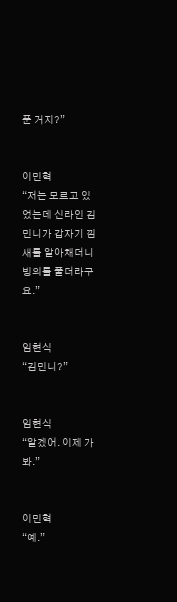푼 거지?”


이민혁
“저는 모르고 있었는데 신라인 김민니가 갑자기 낌새를 알아채더니 빙의를 풀더라구요.”


임현식
“김민니?”


임현식
“알겠어. 이제 가봐.”


이민혁
“예.”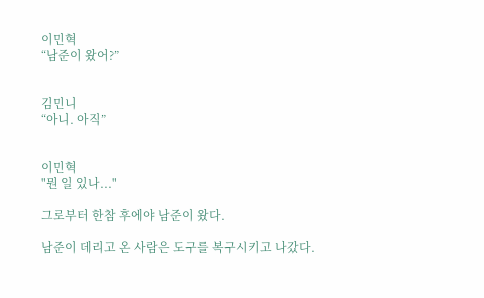이민혁
“남준이 왔어?”


김민니
“아니. 아직”


이민혁
"뭔 일 있나..."

그로부터 한참 후에야 남준이 왔다.

남준이 데리고 온 사람은 도구를 복구시키고 나갔다.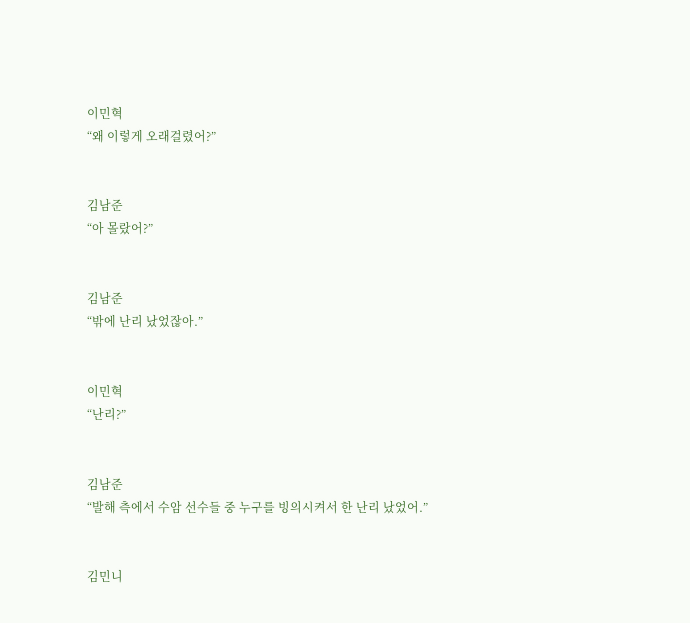이민혁
“왜 이렇게 오래걸렸어?”


김남준
“아 몰랐어?”


김남준
“밖에 난리 났었잖아.”


이민혁
“난리?”


김남준
“발해 측에서 수암 선수들 중 누구를 빙의시켜서 한 난리 났었어.”


김민니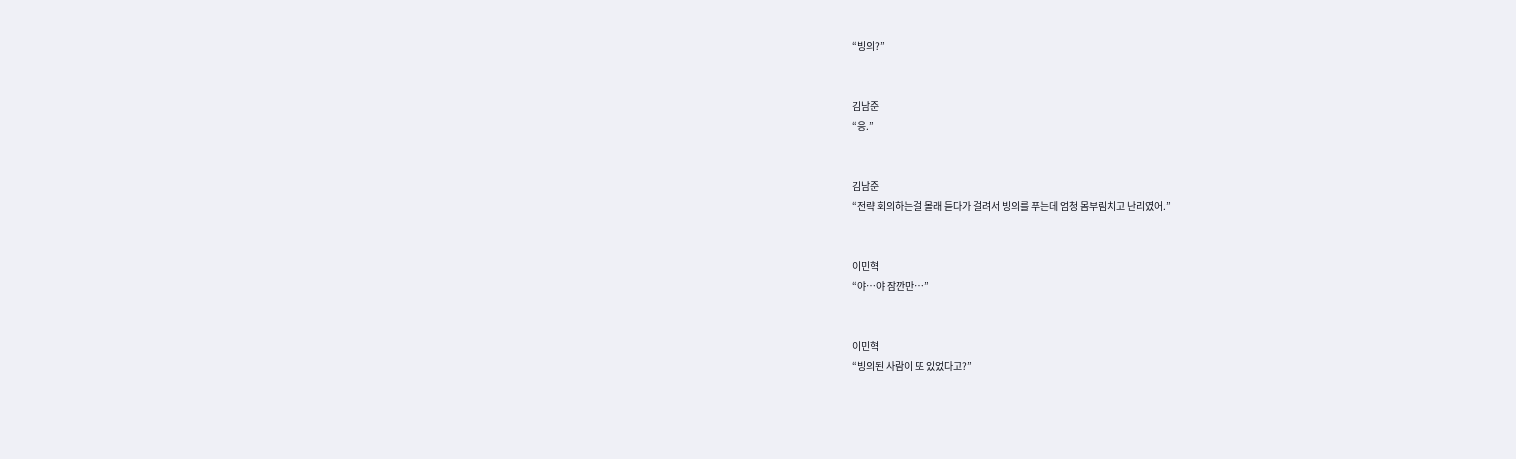“빙의?”


김남준
“응.”


김남준
“전략 회의하는걸 몰래 듣다가 걸려서 빙의를 푸는데 엄청 몸부림치고 난리였어.”


이민혁
“야…야 잠깐만…”


이민혁
“빙의된 사람이 또 있었다고?”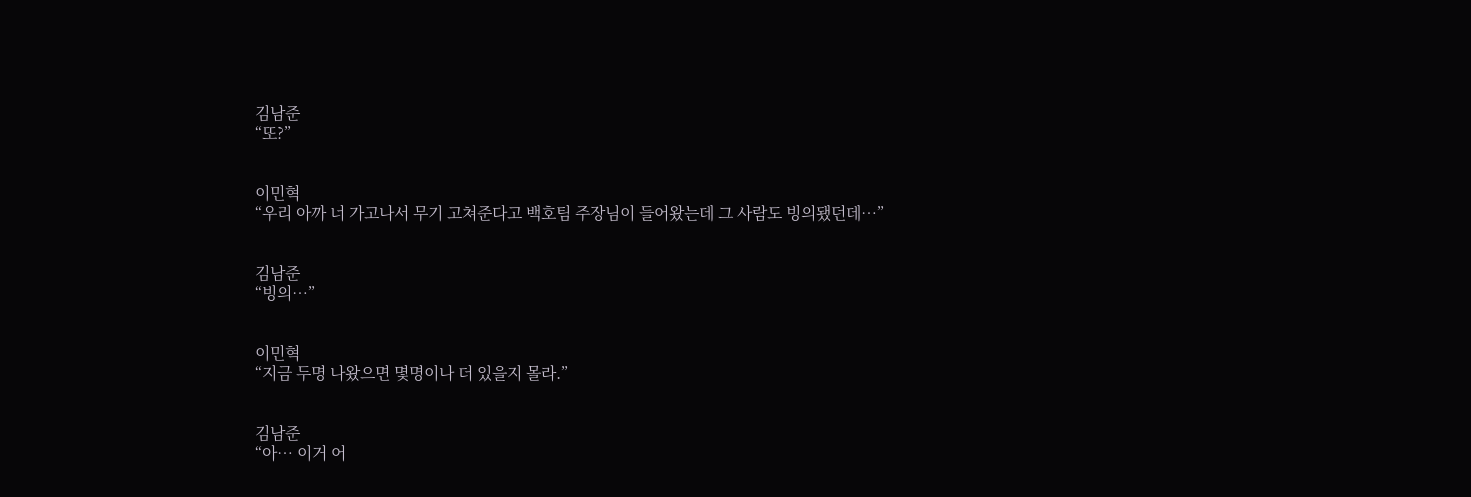김남준
“또?”


이민혁
“우리 아까 너 가고나서 무기 고쳐준다고 백호팀 주장님이 들어왔는데 그 사람도 빙의됐던데…”


김남준
“빙의…”


이민혁
“지금 두명 나왔으면 몇명이나 더 있을지 몰라.”


김남준
“아… 이거 어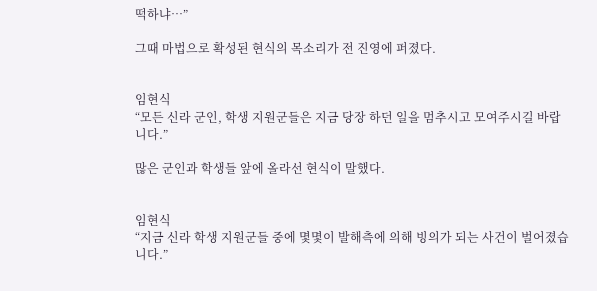떡하냐…”

그때 마법으로 확성된 현식의 목소리가 전 진영에 퍼졌다.


임현식
“모든 신라 군인, 학생 지원군들은 지금 당장 하던 일을 멈추시고 모여주시길 바랍니다.”

많은 군인과 학생들 앞에 올라선 현식이 말했다.


임현식
“지금 신라 학생 지원군들 중에 몇몇이 발해측에 의해 빙의가 되는 사건이 벌어졌습니다.”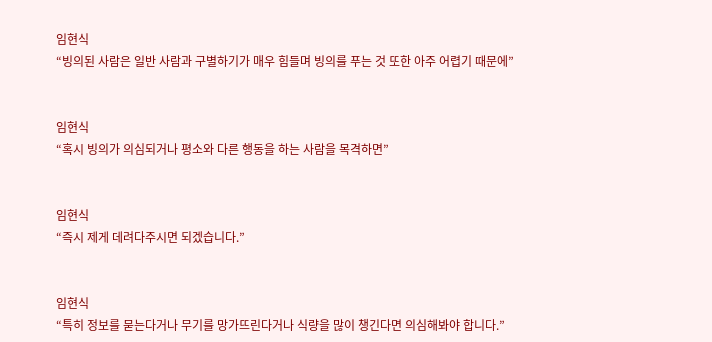임현식
“빙의된 사람은 일반 사람과 구별하기가 매우 힘들며 빙의를 푸는 것 또한 아주 어렵기 때문에”


임현식
“혹시 빙의가 의심되거나 평소와 다른 행동을 하는 사람을 목격하면”


임현식
“즉시 제게 데려다주시면 되겠습니다.”


임현식
“특히 정보를 묻는다거나 무기를 망가뜨린다거나 식량을 많이 챙긴다면 의심해봐야 합니다.”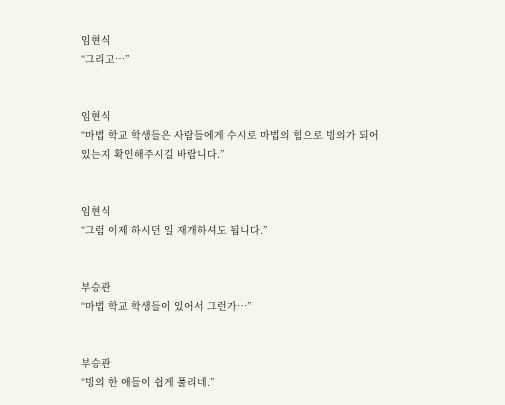임현식
“그리고…”


임현식
“마법 학교 학생들은 사람들에게 수시로 마법의 힘으로 빙의가 되어 있는지 확인해주시길 바랍니다.”


임현식
“그럼 이제 하시던 일 재개하셔도 됩니다.”


부승관
“마법 학교 학생들이 있어서 그런가…”


부승관
“빙의 한 애들이 쉽게 풀리네.”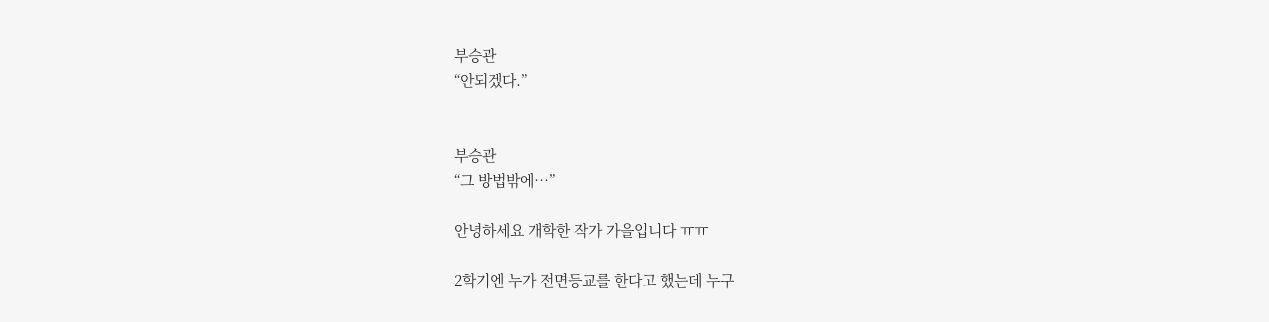부승관
“안되겠다.”


부승관
“그 방법밖에…”

안녕하세요 개학한 작가 가을입니다 ㅠㅠ

2학기엔 누가 전면등교를 한다고 했는데 누구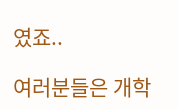였죠..

여러분들은 개학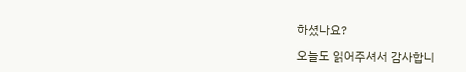하셨나요?

오늘도 읽어주셔서 감사합니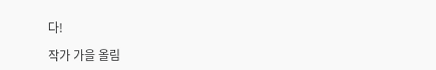다!

작가 가을 올림